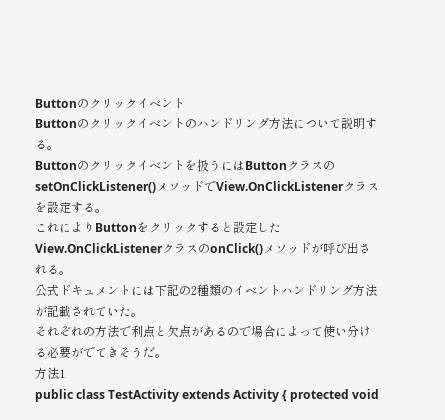Buttonのクリックイベント
Buttonのクリックイベントのハンドリング方法について説明する。
Buttonのクリックイベントを扱うにはButtonクラスのsetOnClickListener()メソッドでView.OnClickListenerクラスを設定する。
これによりButtonをクリックすると設定したView.OnClickListenerクラスのonClick()メソッドが呼び出される。
公式ドキュメントには下記の2種類のイベントハンドリング方法が記載されていた。
それぞれの方法で利点と欠点があるので場合によって使い分ける必要がでてきそうだ。
方法1
public class TestActivity extends Activity { protected void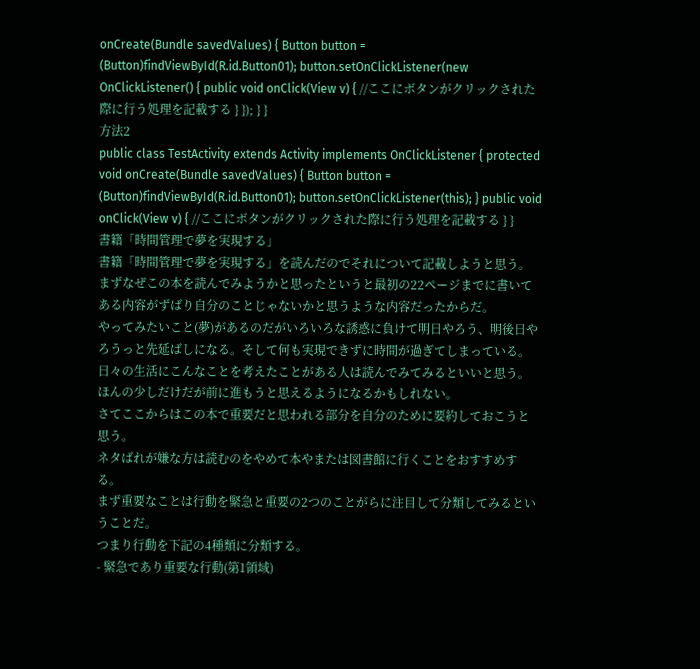onCreate(Bundle savedValues) { Button button = (Button)findViewById(R.id.Button01); button.setOnClickListener(new OnClickListener() { public void onClick(View v) { //ここにボタンがクリックされた際に行う処理を記載する } }); } }
方法2
public class TestActivity extends Activity implements OnClickListener { protected void onCreate(Bundle savedValues) { Button button = (Button)findViewById(R.id.Button01); button.setOnClickListener(this); } public void onClick(View v) { //ここにボタンがクリックされた際に行う処理を記載する } }
書籍「時間管理で夢を実現する」
書籍「時間管理で夢を実現する」を読んだのでそれについて記載しようと思う。
まずなぜこの本を読んでみようかと思ったというと最初の22ページまでに書いてある内容がずばり自分のことじゃないかと思うような内容だったからだ。
やってみたいこと(夢)があるのだがいろいろな誘惑に負けて明日やろう、明後日やろうっと先延ばしになる。そして何も実現できずに時間が過ぎてしまっている。日々の生活にこんなことを考えたことがある人は読んでみてみるといいと思う。ほんの少しだけだが前に進もうと思えるようになるかもしれない。
さてここからはこの本で重要だと思われる部分を自分のために要約しておこうと思う。
ネタばれが嫌な方は読むのをやめて本やまたは図書館に行くことをおすすめする。
まず重要なことは行動を緊急と重要の2つのことがらに注目して分類してみるということだ。
つまり行動を下記の4種類に分類する。
- 緊急であり重要な行動(第1領域)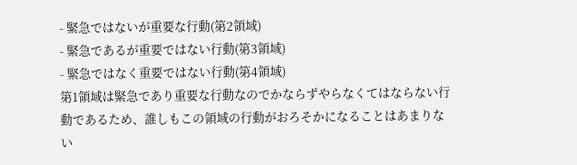- 緊急ではないが重要な行動(第2領域)
- 緊急であるが重要ではない行動(第3領域)
- 緊急ではなく重要ではない行動(第4領域)
第1領域は緊急であり重要な行動なのでかならずやらなくてはならない行動であるため、誰しもこの領域の行動がおろそかになることはあまりない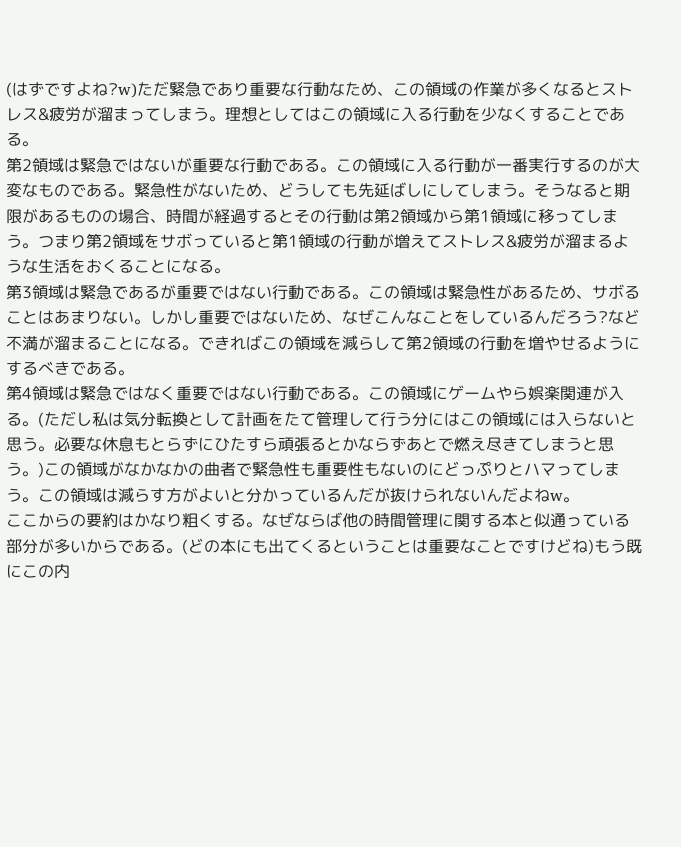(はずですよね?w)ただ緊急であり重要な行動なため、この領域の作業が多くなるとストレス&疲労が溜まってしまう。理想としてはこの領域に入る行動を少なくすることである。
第2領域は緊急ではないが重要な行動である。この領域に入る行動が一番実行するのが大変なものである。緊急性がないため、どうしても先延ばしにしてしまう。そうなると期限があるものの場合、時間が経過するとその行動は第2領域から第1領域に移ってしまう。つまり第2領域をサボっていると第1領域の行動が増えてストレス&疲労が溜まるような生活をおくることになる。
第3領域は緊急であるが重要ではない行動である。この領域は緊急性があるため、サボることはあまりない。しかし重要ではないため、なぜこんなことをしているんだろう?など不満が溜まることになる。できればこの領域を減らして第2領域の行動を増やせるようにするべきである。
第4領域は緊急ではなく重要ではない行動である。この領域にゲームやら娯楽関連が入る。(ただし私は気分転換として計画をたて管理して行う分にはこの領域には入らないと思う。必要な休息もとらずにひたすら頑張るとかならずあとで燃え尽きてしまうと思う。)この領域がなかなかの曲者で緊急性も重要性もないのにどっぷりとハマってしまう。この領域は減らす方がよいと分かっているんだが抜けられないんだよねw。
ここからの要約はかなり粗くする。なぜならば他の時間管理に関する本と似通っている部分が多いからである。(どの本にも出てくるということは重要なことですけどね)もう既にこの内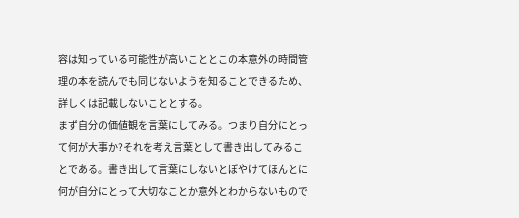容は知っている可能性が高いこととこの本意外の時間管理の本を読んでも同じないようを知ることできるため、詳しくは記載しないこととする。
まず自分の価値観を言葉にしてみる。つまり自分にとって何が大事か?それを考え言葉として書き出してみることである。書き出して言葉にしないとぼやけてほんとに何が自分にとって大切なことか意外とわからないもので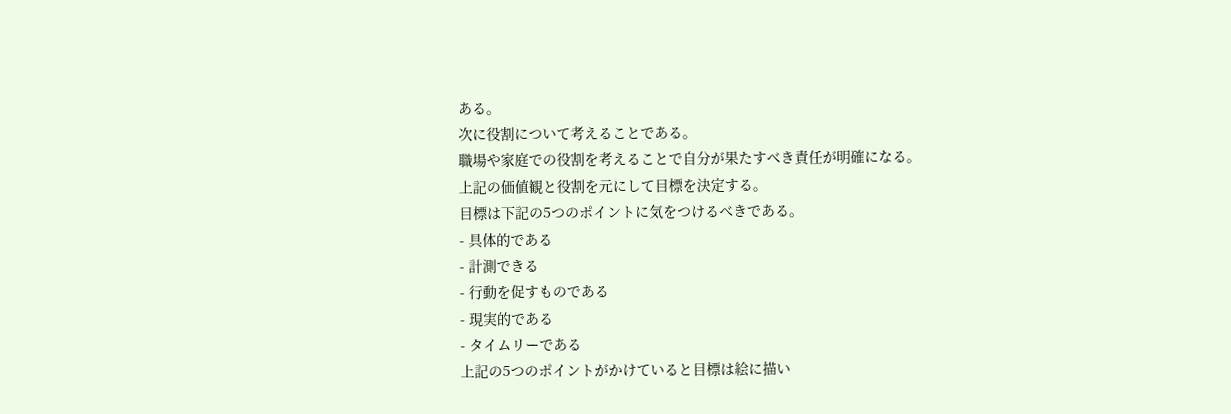ある。
次に役割について考えることである。
職場や家庭での役割を考えることで自分が果たすべき責任が明確になる。
上記の価値観と役割を元にして目標を決定する。
目標は下記の5つのポイントに気をつけるべきである。
- 具体的である
- 計測できる
- 行動を促すものである
- 現実的である
- タイムリーである
上記の5つのポイントがかけていると目標は絵に描い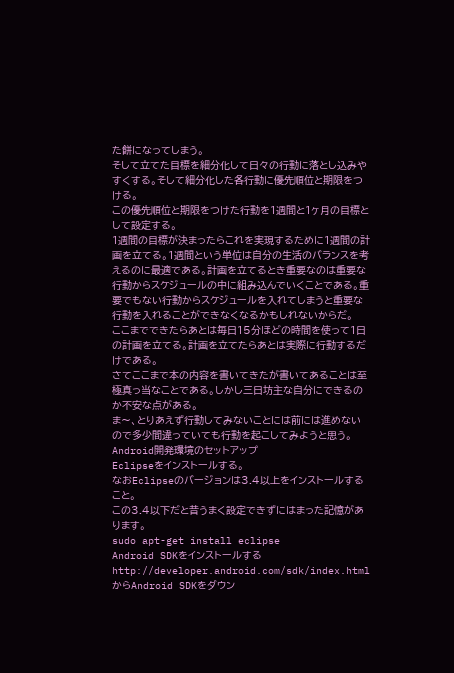た餅になってしまう。
そして立てた目標を細分化して日々の行動に落とし込みやすくする。そして細分化した各行動に優先順位と期限をつける。
この優先順位と期限をつけた行動を1週間と1ヶ月の目標として設定する。
1週間の目標が決まったらこれを実現するために1週間の計画を立てる。1週間という単位は自分の生活のバランスを考えるのに最適である。計画を立てるとき重要なのは重要な行動からスケジュールの中に組み込んでいくことである。重要でもない行動からスケジュールを入れてしまうと重要な行動を入れることができなくなるかもしれないからだ。
ここまでできたらあとは毎日15分ほどの時間を使って1日の計画を立てる。計画を立てたらあとは実際に行動するだけである。
さてここまで本の内容を書いてきたが書いてあることは至極真っ当なことである。しかし三日坊主な自分にできるのか不安な点がある。
ま〜、とりあえず行動してみないことには前には進めないので多少間違っていても行動を起こしてみようと思う。
Android開発環境のセットアップ
Eclipseをインストールする。
なおEclipseのバージョンは3.4以上をインストールすること。
この3.4以下だと昔うまく設定できずにはまった記憶があります。
sudo apt-get install eclipse
Android SDKをインストールする
http://developer.android.com/sdk/index.htmlからAndroid SDKをダウン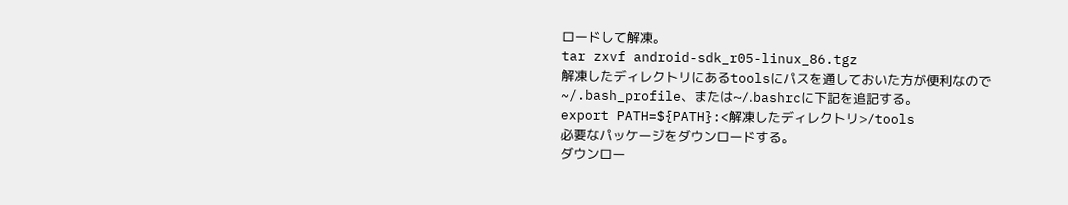ロードして解凍。
tar zxvf android-sdk_r05-linux_86.tgz
解凍したディレクトリにあるtoolsにパスを通しておいた方が便利なので
~/.bash_profile、または~/.bashrcに下記を追記する。
export PATH=${PATH}:<解凍したディレクトリ>/tools
必要なパッケージをダウンロードする。
ダウンロー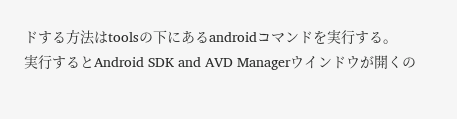ドする方法はtoolsの下にあるandroidコマンドを実行する。
実行するとAndroid SDK and AVD Managerウインドウが開くの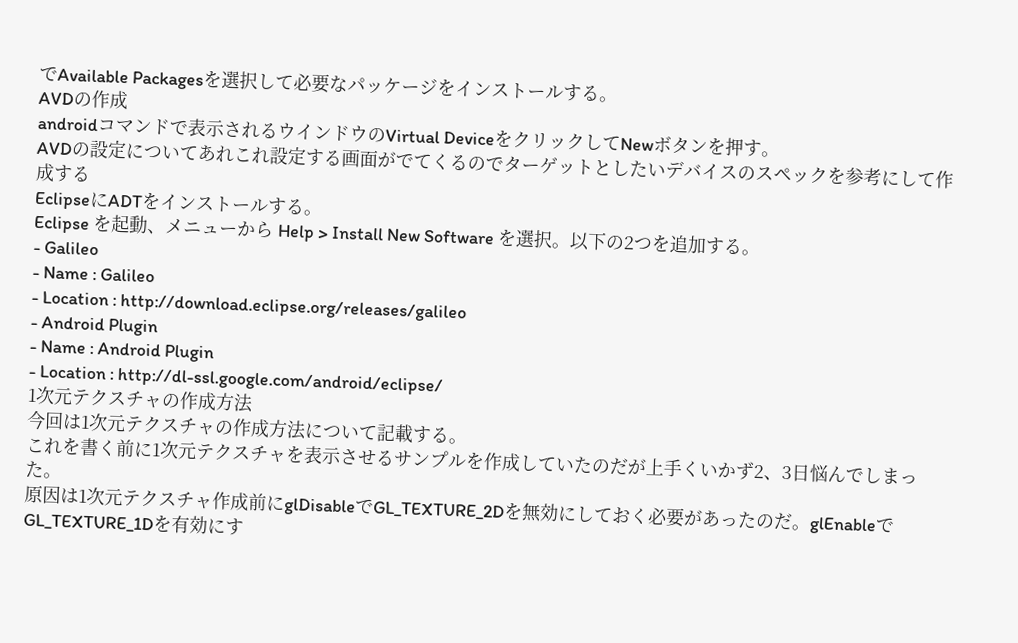でAvailable Packagesを選択して必要なパッケージをインストールする。
AVDの作成
androidコマンドで表示されるウインドウのVirtual DeviceをクリックしてNewボタンを押す。
AVDの設定についてあれこれ設定する画面がでてくるのでターゲットとしたいデバイスのスペックを参考にして作成する
EclipseにADTをインストールする。
Eclipse を起動、メニューから Help > Install New Software を選択。以下の2つを追加する。
- Galileo
- Name : Galileo
- Location : http://download.eclipse.org/releases/galileo
- Android Plugin
- Name : Android Plugin
- Location : http://dl-ssl.google.com/android/eclipse/
1次元テクスチャの作成方法
今回は1次元テクスチャの作成方法について記載する。
これを書く前に1次元テクスチャを表示させるサンプルを作成していたのだが上手くいかず2、3日悩んでしまった。
原因は1次元テクスチャ作成前にglDisableでGL_TEXTURE_2Dを無効にしておく必要があったのだ。glEnableでGL_TEXTURE_1Dを有効にす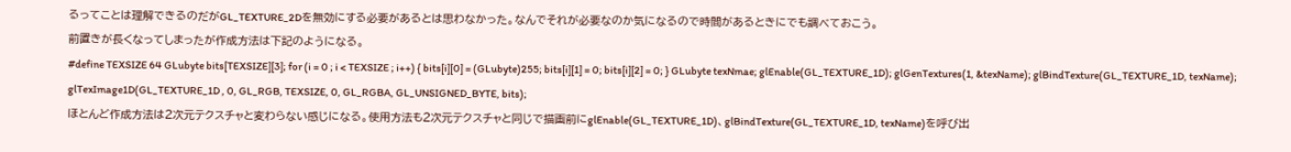るってことは理解できるのだがGL_TEXTURE_2Dを無効にする必要があるとは思わなかった。なんでそれが必要なのか気になるので時間があるときにでも調べておこう。
前置きが長くなってしまったが作成方法は下記のようになる。
#define TEXSIZE 64 GLubyte bits[TEXSIZE][3]; for (i = 0 ; i < TEXSIZE ; i++) { bits[i][0] = (GLubyte)255; bits[i][1] = 0; bits[i][2] = 0; } GLubyte texNmae; glEnable(GL_TEXTURE_1D); glGenTextures(1, &texName); glBindTexture(GL_TEXTURE_1D, texName); glTexImage1D(GL_TEXTURE_1D , 0, GL_RGB, TEXSIZE, 0, GL_RGBA, GL_UNSIGNED_BYTE, bits);
ほとんど作成方法は2次元テクスチャと変わらない感じになる。使用方法も2次元テクスチャと同じで描画前にglEnable(GL_TEXTURE_1D)、glBindTexture(GL_TEXTURE_1D, texName)を呼び出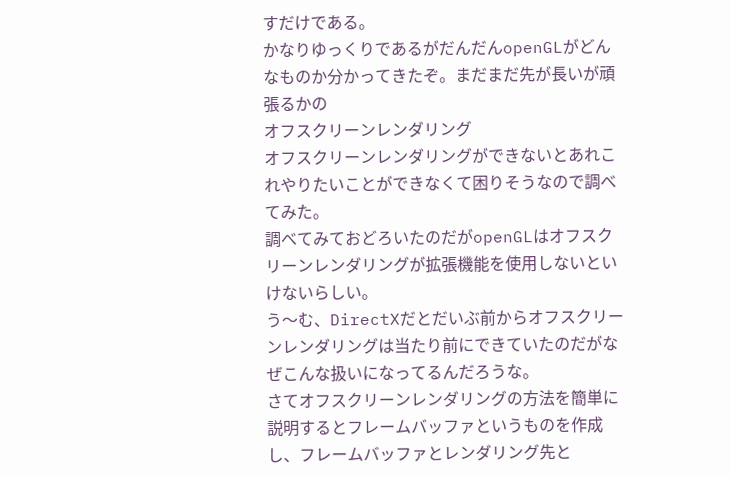すだけである。
かなりゆっくりであるがだんだんopenGLがどんなものか分かってきたぞ。まだまだ先が長いが頑張るかの
オフスクリーンレンダリング
オフスクリーンレンダリングができないとあれこれやりたいことができなくて困りそうなので調べてみた。
調べてみておどろいたのだがopenGLはオフスクリーンレンダリングが拡張機能を使用しないといけないらしい。
う〜む、DirectXだとだいぶ前からオフスクリーンレンダリングは当たり前にできていたのだがなぜこんな扱いになってるんだろうな。
さてオフスクリーンレンダリングの方法を簡単に説明するとフレームバッファというものを作成し、フレームバッファとレンダリング先と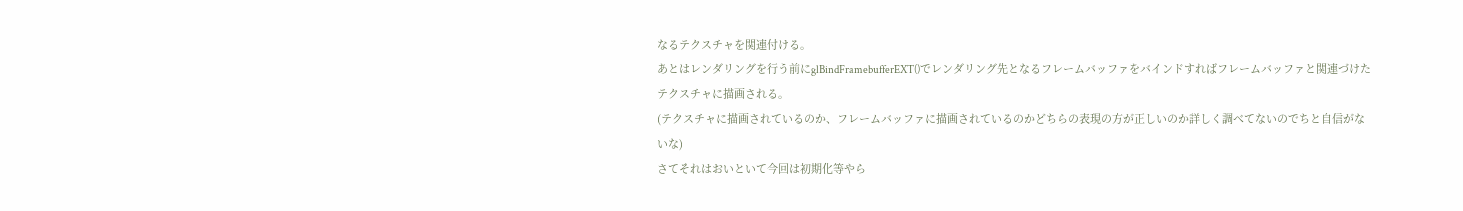なるテクスチャを関連付ける。
あとはレンダリングを行う前にglBindFramebufferEXT()でレンダリング先となるフレームバッファをバインドすればフレームバッファと関連づけたテクスチャに描画される。
(テクスチャに描画されているのか、フレームバッファに描画されているのかどちらの表現の方が正しいのか詳しく調べてないのでちと自信がないな)
さてそれはおいといて今回は初期化等やら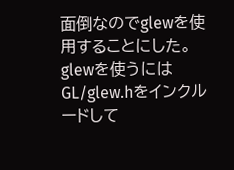面倒なのでglewを使用することにした。
glewを使うにはGL/glew.hをインクルードして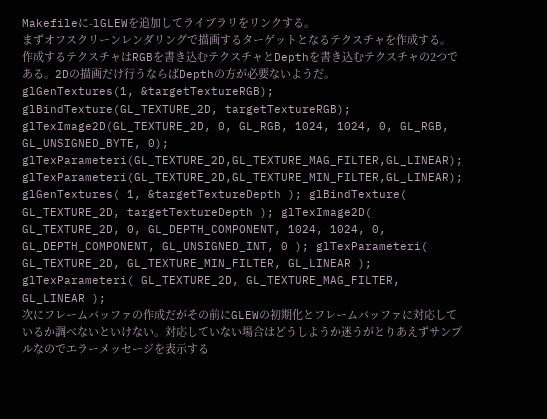Makefileに-lGLEWを追加してライブラリをリンクする。
まずオフスクリーンレンダリングで描画するターゲットとなるテクスチャを作成する。
作成するテクスチャはRGBを書き込むテクスチャとDepthを書き込むテクスチャの2つである。2Dの描画だけ行うならばDepthの方が必要ないようだ。
glGenTextures(1, &targetTextureRGB); glBindTexture(GL_TEXTURE_2D, targetTextureRGB); glTexImage2D(GL_TEXTURE_2D, 0, GL_RGB, 1024, 1024, 0, GL_RGB, GL_UNSIGNED_BYTE, 0); glTexParameteri(GL_TEXTURE_2D,GL_TEXTURE_MAG_FILTER,GL_LINEAR); glTexParameteri(GL_TEXTURE_2D,GL_TEXTURE_MIN_FILTER,GL_LINEAR); glGenTextures( 1, &targetTextureDepth ); glBindTexture( GL_TEXTURE_2D, targetTextureDepth ); glTexImage2D( GL_TEXTURE_2D, 0, GL_DEPTH_COMPONENT, 1024, 1024, 0, GL_DEPTH_COMPONENT, GL_UNSIGNED_INT, 0 ); glTexParameteri( GL_TEXTURE_2D, GL_TEXTURE_MIN_FILTER, GL_LINEAR ); glTexParameteri( GL_TEXTURE_2D, GL_TEXTURE_MAG_FILTER, GL_LINEAR );
次にフレームバッファの作成だがその前にGLEWの初期化とフレームバッファに対応しているか調べないといけない。対応していない場合はどうしようか迷うがとりあえずサンプルなのでエラーメッセージを表示する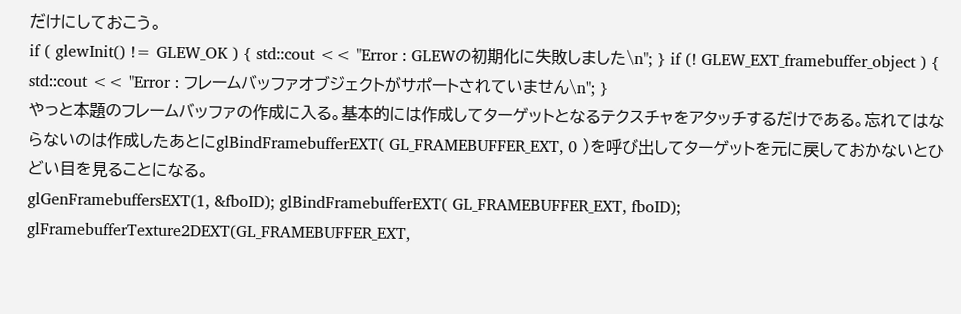だけにしておこう。
if ( glewInit() != GLEW_OK ) { std::cout << "Error : GLEWの初期化に失敗しました\n"; } if (! GLEW_EXT_framebuffer_object ) { std::cout << "Error : フレームバッファオブジェクトがサポートされていません\n"; }
やっと本題のフレームバッファの作成に入る。基本的には作成してターゲットとなるテクスチャをアタッチするだけである。忘れてはならないのは作成したあとにglBindFramebufferEXT( GL_FRAMEBUFFER_EXT, 0 )を呼び出してターゲットを元に戻しておかないとひどい目を見ることになる。
glGenFramebuffersEXT(1, &fboID); glBindFramebufferEXT( GL_FRAMEBUFFER_EXT, fboID); glFramebufferTexture2DEXT(GL_FRAMEBUFFER_EXT,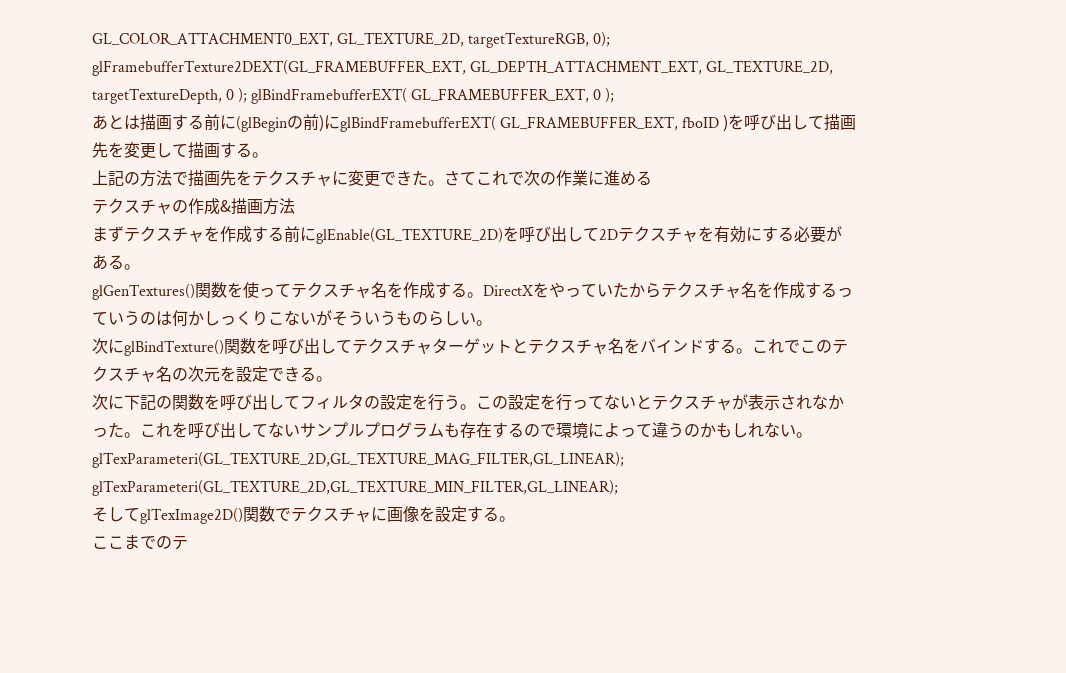GL_COLOR_ATTACHMENT0_EXT, GL_TEXTURE_2D, targetTextureRGB, 0); glFramebufferTexture2DEXT(GL_FRAMEBUFFER_EXT, GL_DEPTH_ATTACHMENT_EXT, GL_TEXTURE_2D, targetTextureDepth, 0 ); glBindFramebufferEXT( GL_FRAMEBUFFER_EXT, 0 );
あとは描画する前に(glBeginの前)にglBindFramebufferEXT( GL_FRAMEBUFFER_EXT, fboID )を呼び出して描画先を変更して描画する。
上記の方法で描画先をテクスチャに変更できた。さてこれで次の作業に進める
テクスチャの作成&描画方法
まずテクスチャを作成する前にglEnable(GL_TEXTURE_2D)を呼び出して2Dテクスチャを有効にする必要がある。
glGenTextures()関数を使ってテクスチャ名を作成する。DirectXをやっていたからテクスチャ名を作成するっていうのは何かしっくりこないがそういうものらしい。
次にglBindTexture()関数を呼び出してテクスチャターゲットとテクスチャ名をバインドする。これでこのテクスチャ名の次元を設定できる。
次に下記の関数を呼び出してフィルタの設定を行う。この設定を行ってないとテクスチャが表示されなかった。これを呼び出してないサンプルプログラムも存在するので環境によって違うのかもしれない。
glTexParameteri(GL_TEXTURE_2D,GL_TEXTURE_MAG_FILTER,GL_LINEAR); glTexParameteri(GL_TEXTURE_2D,GL_TEXTURE_MIN_FILTER,GL_LINEAR);
そしてglTexImage2D()関数でテクスチャに画像を設定する。
ここまでのテ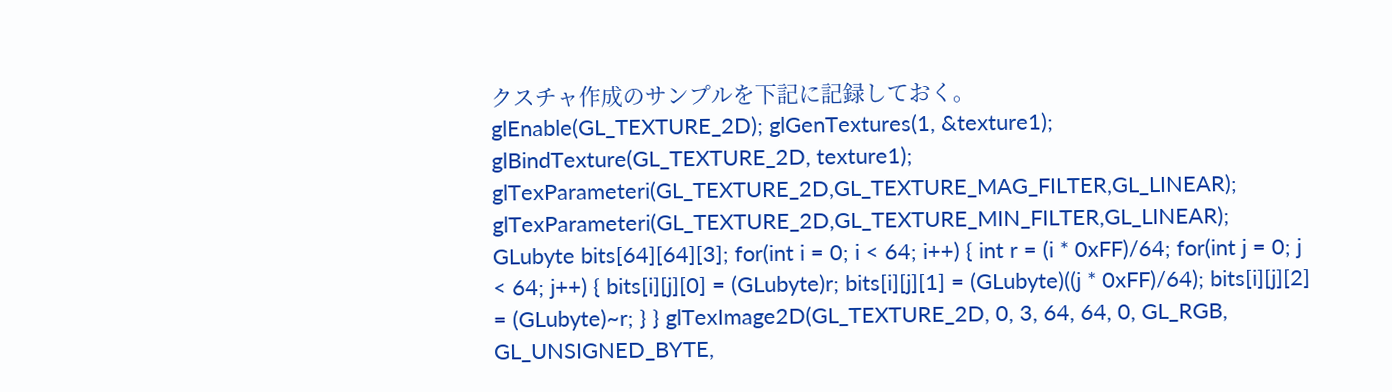クスチャ作成のサンプルを下記に記録しておく。
glEnable(GL_TEXTURE_2D); glGenTextures(1, &texture1); glBindTexture(GL_TEXTURE_2D, texture1); glTexParameteri(GL_TEXTURE_2D,GL_TEXTURE_MAG_FILTER,GL_LINEAR); glTexParameteri(GL_TEXTURE_2D,GL_TEXTURE_MIN_FILTER,GL_LINEAR); GLubyte bits[64][64][3]; for(int i = 0; i < 64; i++) { int r = (i * 0xFF)/64; for(int j = 0; j < 64; j++) { bits[i][j][0] = (GLubyte)r; bits[i][j][1] = (GLubyte)((j * 0xFF)/64); bits[i][j][2] = (GLubyte)~r; } } glTexImage2D(GL_TEXTURE_2D, 0, 3, 64, 64, 0, GL_RGB, GL_UNSIGNED_BYTE,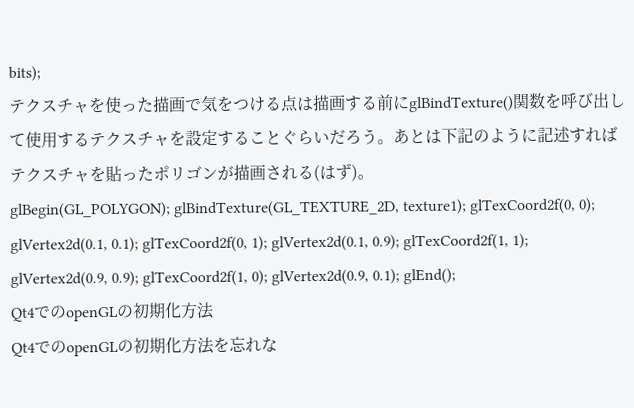bits);
テクスチャを使った描画で気をつける点は描画する前にglBindTexture()関数を呼び出して使用するテクスチャを設定することぐらいだろう。あとは下記のように記述すればテクスチャを貼ったポリゴンが描画される(はず)。
glBegin(GL_POLYGON); glBindTexture(GL_TEXTURE_2D, texture1); glTexCoord2f(0, 0); glVertex2d(0.1, 0.1); glTexCoord2f(0, 1); glVertex2d(0.1, 0.9); glTexCoord2f(1, 1); glVertex2d(0.9, 0.9); glTexCoord2f(1, 0); glVertex2d(0.9, 0.1); glEnd();
Qt4でのopenGLの初期化方法
Qt4でのopenGLの初期化方法を忘れな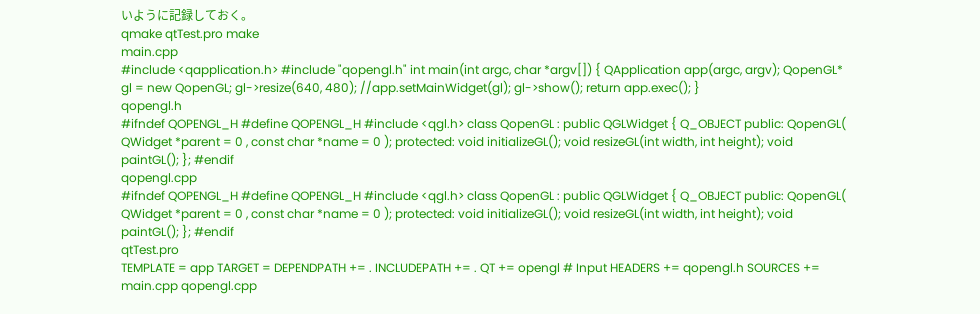いように記録しておく。
qmake qtTest.pro make
main.cpp
#include <qapplication.h> #include "qopengl.h" int main(int argc, char *argv[]) { QApplication app(argc, argv); QopenGL* gl = new QopenGL; gl->resize(640, 480); //app.setMainWidget(gl); gl->show(); return app.exec(); }
qopengl.h
#ifndef QOPENGL_H #define QOPENGL_H #include <qgl.h> class QopenGL : public QGLWidget { Q_OBJECT public: QopenGL( QWidget *parent = 0 , const char *name = 0 ); protected: void initializeGL(); void resizeGL(int width, int height); void paintGL(); }; #endif
qopengl.cpp
#ifndef QOPENGL_H #define QOPENGL_H #include <qgl.h> class QopenGL : public QGLWidget { Q_OBJECT public: QopenGL( QWidget *parent = 0 , const char *name = 0 ); protected: void initializeGL(); void resizeGL(int width, int height); void paintGL(); }; #endif
qtTest.pro
TEMPLATE = app TARGET = DEPENDPATH += . INCLUDEPATH += . QT += opengl # Input HEADERS += qopengl.h SOURCES += main.cpp qopengl.cpp